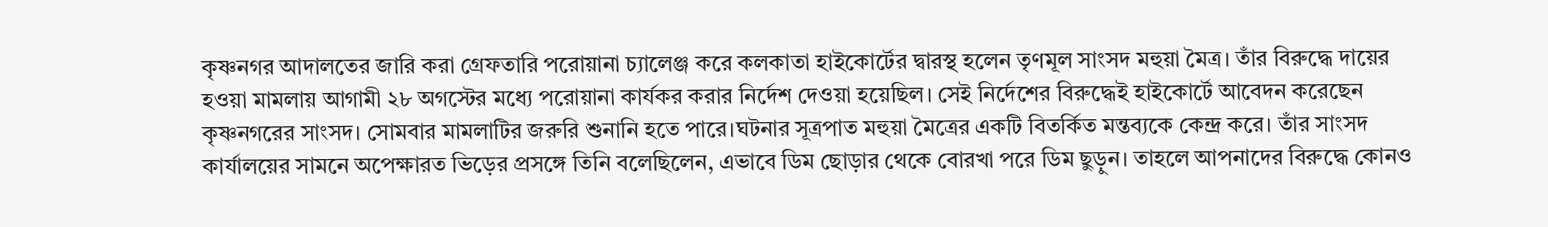কৃষ্ণনগর আদালতের জারি করা গ্রেফতারি পরোয়ানা চ্যালেঞ্জ করে কলকাতা হাইকোর্টের দ্বারস্থ হলেন তৃণমূল সাংসদ মহুয়া মৈত্র। তাঁর বিরুদ্ধে দায়ের হওয়া মামলায় আগামী ২৮ অগস্টের মধ্যে পরোয়ানা কার্যকর করার নির্দেশ দেওয়া হয়েছিল। সেই নির্দেশের বিরুদ্ধেই হাইকোর্টে আবেদন করেছেন কৃষ্ণনগরের সাংসদ। সোমবার মামলাটির জরুরি শুনানি হতে পারে।ঘটনার সূত্রপাত মহুয়া মৈত্রের একটি বিতর্কিত মন্তব্যকে কেন্দ্র করে। তাঁর সাংসদ কার্যালয়ের সামনে অপেক্ষারত ভিড়ের প্রসঙ্গে তিনি বলেছিলেন, এভাবে ডিম ছোড়ার থেকে বোরখা পরে ডিম ছুড়ুন। তাহলে আপনাদের বিরুদ্ধে কোনও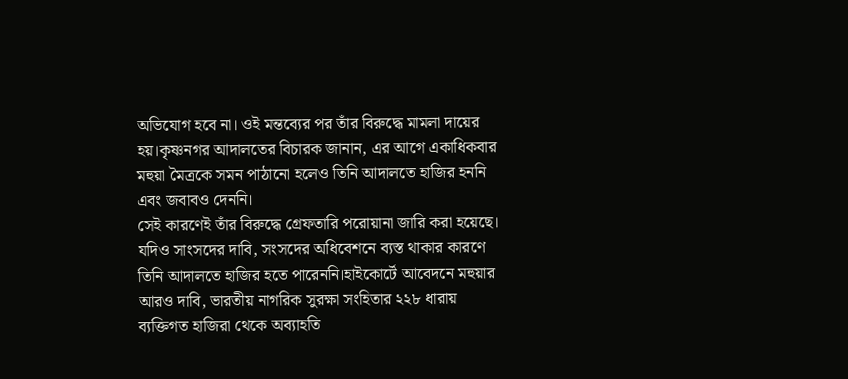অভিযোগ হবে না। ওই মন্তব্যের পর তাঁর বিরুদ্ধে মামলা দায়ের হয়।কৃষ্ণনগর আদালতের বিচারক জানান, এর আগে একাধিকবার মহুয়া মৈত্রকে সমন পাঠানো হলেও তিনি আদালতে হাজির হননি এবং জবাবও দেননি।
সেই কারণেই তাঁর বিরুদ্ধে গ্রেফতারি পরোয়ানা জারি করা হয়েছে। যদিও সাংসদের দাবি, সংসদের অধিবেশনে ব্যস্ত থাকার কারণে তিনি আদালতে হাজির হতে পারেননি।হাইকোর্টে আবেদনে মহুয়ার আরও দাবি, ভারতীয় নাগরিক সুরক্ষা সংহিতার ২২৮ ধারায় ব্যক্তিগত হাজিরা থেকে অব্যাহতি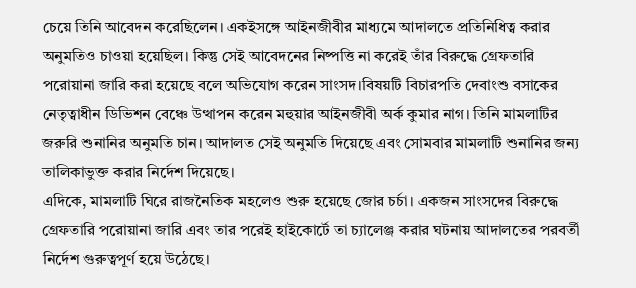চেয়ে তিনি আবেদন করেছিলেন। একইসঙ্গে আইনজীবীর মাধ্যমে আদালতে প্রতিনিধিত্ব করার অনুমতিও চাওয়া হয়েছিল। কিন্তু সেই আবেদনের নিষ্পত্তি না করেই তাঁর বিরুদ্ধে গ্রেফতারি পরোয়ানা জারি করা হয়েছে বলে অভিযোগ করেন সাংসদ।বিষয়টি বিচারপতি দেবাংশু বসাকের নেতৃত্বাধীন ডিভিশন বেঞ্চে উত্থাপন করেন মহুয়ার আইনজীবী অর্ক কুমার নাগ। তিনি মামলাটির জরুরি শুনানির অনুমতি চান। আদালত সেই অনুমতি দিয়েছে এবং সোমবার মামলাটি শুনানির জন্য তালিকাভুক্ত করার নির্দেশ দিয়েছে।
এদিকে, মামলাটি ঘিরে রাজনৈতিক মহলেও শুরু হয়েছে জোর চর্চা। একজন সাংসদের বিরুদ্ধে গ্রেফতারি পরোয়ানা জারি এবং তার পরেই হাইকোর্টে তা চ্যালেঞ্জ করার ঘটনায় আদালতের পরবর্তী নির্দেশ গুরুত্বপূর্ণ হয়ে উঠেছে।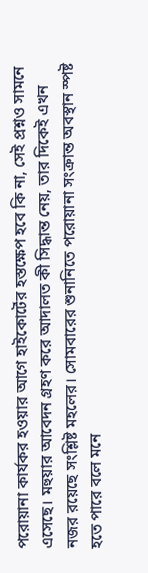পরোয়ানা কার্যকর হওয়ার আগে হাইকোর্টের হস্তক্ষেপ হবে কি না, সেই প্রশ্নও সামনে এসেছে। মহুয়ার আবেদন গ্রহণ করে আদালত কী সিদ্ধান্ত নেয়, তার দিকেই এখন নজর রয়েছে সংশ্লিষ্ট মহলের। সোমবারের শুনানিতে পরোয়ানা সংক্রান্ত অবস্থান স্পষ্ট হতে পারে বলে মনে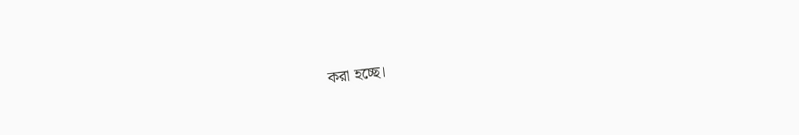করা হচ্ছে।